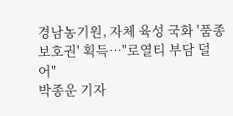경남농기원, 자체 육성 국화 '품종보호권' 획득…"로열티 부담 덜어"
박종운 기자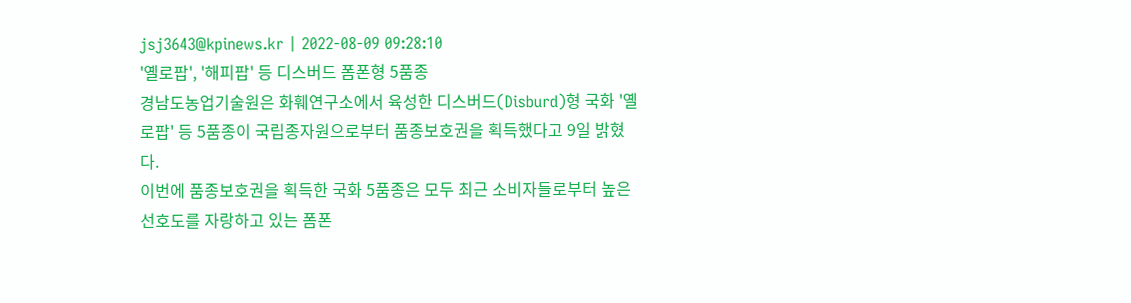jsj3643@kpinews.kr | 2022-08-09 09:28:10
'옐로팝', '해피팝' 등 디스버드 폼폰형 5품종
경남도농업기술원은 화훼연구소에서 육성한 디스버드(Disburd)형 국화 '옐로팝' 등 5품종이 국립종자원으로부터 품종보호권을 획득했다고 9일 밝혔다.
이번에 품종보호권을 획득한 국화 5품종은 모두 최근 소비자들로부터 높은 선호도를 자랑하고 있는 폼폰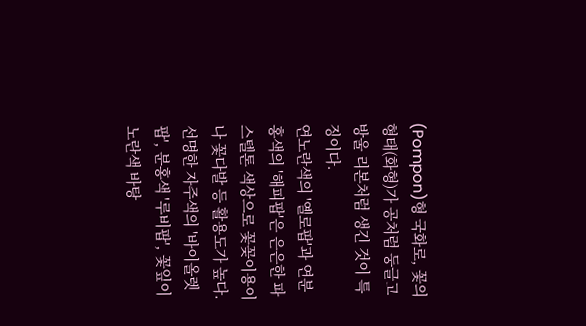(Pompon)형 국화로, 꽃의 형태(화형)가 공처럼 둥글고 방울 리본처럼 생긴 것이 특징이다.
연노란색의 '옐로팝'과 연분홍색의 '해피팝'은 은은한 파스텔톤 색상으로 꽃꽂이용이나 꽃다발 등 활용도가 높다.
선명한 자주색의 '바이올렛팝', 분홍색 '루비팝', 꽃잎이 노란색 바탕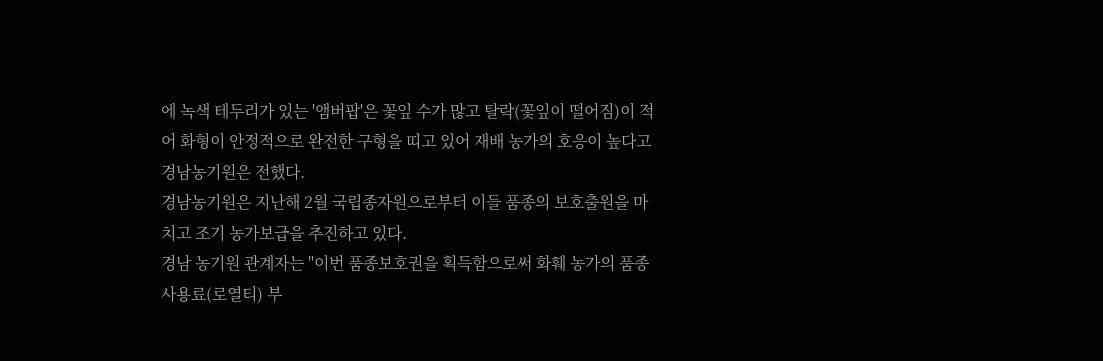에 녹색 테두리가 있는 '앰버팝'은 꽃잎 수가 많고 탈락(꽃잎이 떨어짐)이 적어 화형이 안정적으로 완전한 구형을 띠고 있어 재배 농가의 호응이 높다고 경남농기원은 전했다.
경남농기원은 지난해 2월 국립종자원으로부터 이들 품종의 보호출원을 마치고 조기 농가보급을 추진하고 있다.
경남 농기원 관계자는 "이번 품종보호권을 획득함으로써 화훼 농가의 품종 사용료(로열티) 부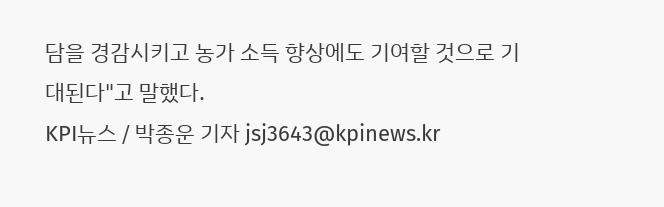담을 경감시키고 농가 소득 향상에도 기여할 것으로 기대된다"고 말했다.
KPI뉴스 / 박종운 기자 jsj3643@kpinews.kr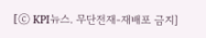[ⓒ KPI뉴스. 무단전재-재배포 금지]